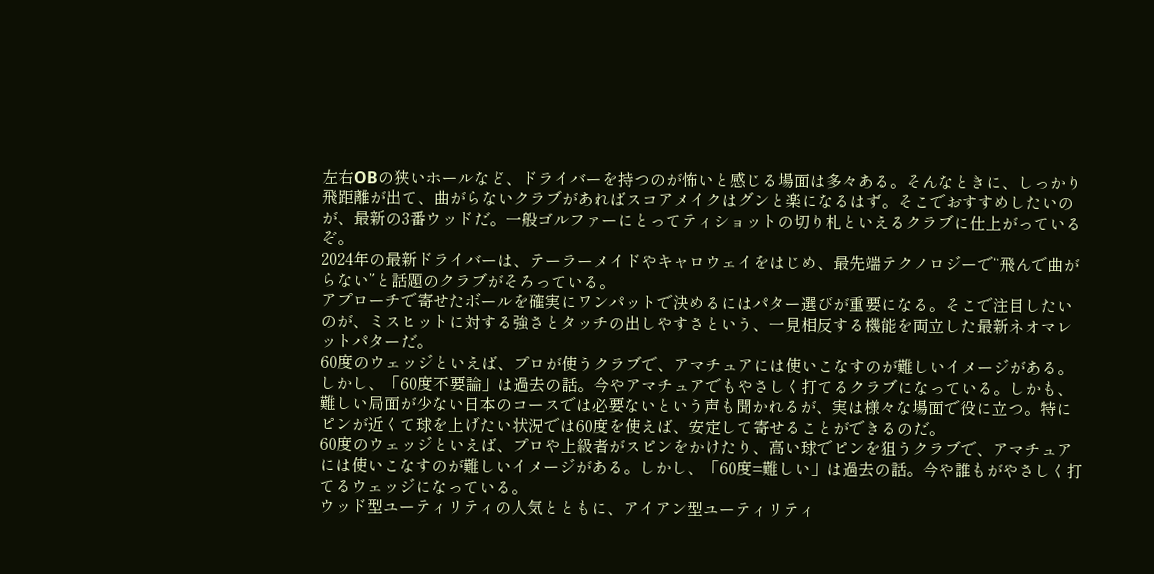左右OBの狭いホールなど、ドライバーを持つのが怖いと感じる場面は多々ある。そんなときに、しっかり飛距離が出て、曲がらないクラブがあればスコアメイクはグンと楽になるはず。そこでおすすめしたいのが、最新の3番ウッドだ。一般ゴルファーにとってティショットの切り札といえるクラブに仕上がっているぞ。
2024年の最新ドライバーは、テーラーメイドやキャロウェイをはじめ、最先端テクノロジーで“飛んで曲がらない”と話題のクラブがそろっている。
アプローチで寄せたボールを確実にワンパットで決めるにはパター選びが重要になる。そこで注目したいのが、ミスヒットに対する強さとタッチの出しやすさという、一見相反する機能を両立した最新ネオマレットパターだ。
60度のウェッジといえば、プロが使うクラブで、アマチュアには使いこなすのが難しいイメージがある。しかし、「60度不要論」は過去の話。今やアマチュアでもやさしく打てるクラブになっている。しかも、難しい局面が少ない日本のコースでは必要ないという声も聞かれるが、実は様々な場面で役に立つ。特にピンが近くて球を上げたい状況では60度を使えば、安定して寄せることができるのだ。
60度のウェッジといえば、プロや上級者がスピンをかけたり、高い球でピンを狙うクラブで、アマチュアには使いこなすのが難しいイメージがある。しかし、「60度=難しい」は過去の話。今や誰もがやさしく打てるウェッジになっている。
ウッド型ユーティリティの人気とともに、アイアン型ユーティリティ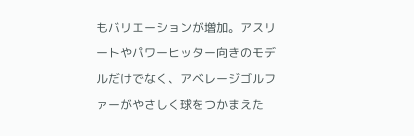もバリエーションが増加。アスリートやパワーヒッター向きのモデルだけでなく、アベレージゴルファーがやさしく球をつかまえた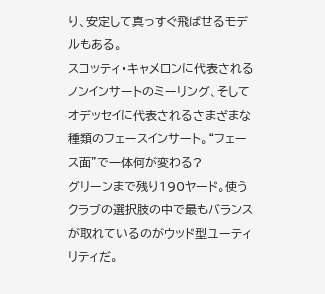り、安定して真っすぐ飛ばせるモデルもある。
スコッティ・キャメロンに代表されるノンインサートのミーリング、そしてオデッセイに代表されるさまざまな種類のフェースインサート。“フェース面”で一体何が変わる?
グリーンまで残り190ヤード。使うクラブの選択肢の中で最もバランスが取れているのがウッド型ユーティリティだ。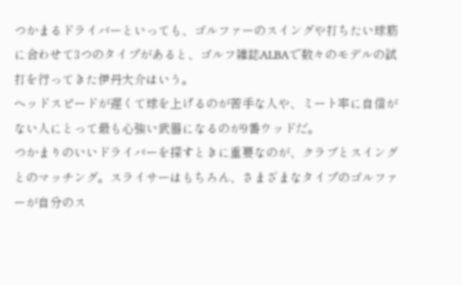つかまるドライバーといっても、ゴルファーのスイングや打ちたい球筋に合わせて3つのタイプがあると、ゴルフ雑誌ALBAで数々のモデルの試打を行ってきた伊丹大介はいう。
ヘッドスピードが遅くて球を上げるのが苦手な人や、ミート率に自信がない人にとって最も心強い武器になるのが9番ウッドだ。
つかまりのいいドライバーを探すときに重要なのが、クラブとスイングとのマッチング。スライサーはもちろん、さまざまなタイプのゴルファーが自分のス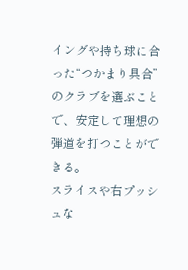イングや持ち球に合った“つかまり具合”のクラブを選ぶことで、安定して理想の弾道を打つことができる。
スライスや右プッシュな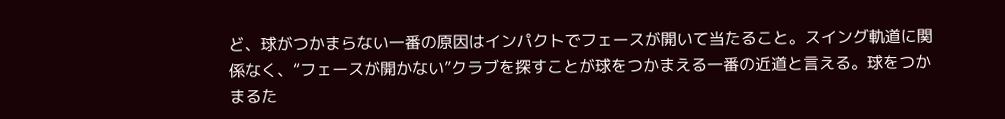ど、球がつかまらない一番の原因はインパクトでフェースが開いて当たること。スイング軌道に関係なく、“フェースが開かない”クラブを探すことが球をつかまえる一番の近道と言える。球をつかまるた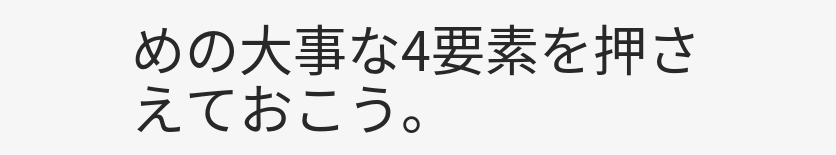めの大事な4要素を押さえておこう。